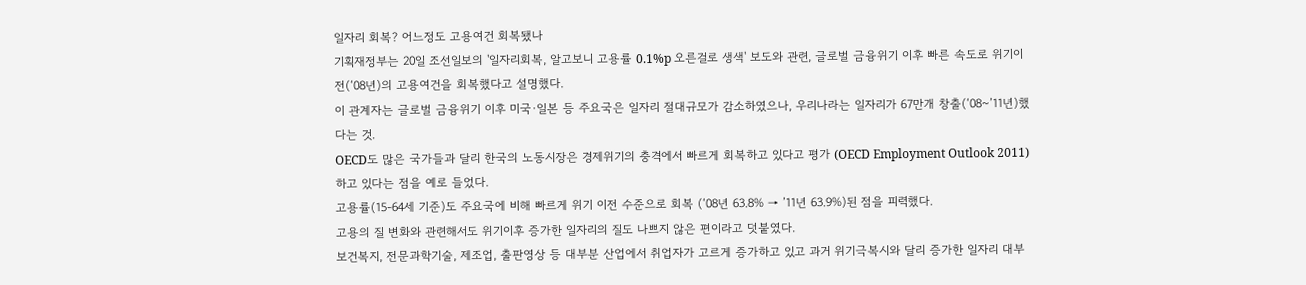일자리 회복? 어느정도 고용여건 회복됐나
기획재정부는 20일 조선일보의 '일자리회복, 알고보니 고용률 0.1%p 오른걸로 생색' 보도와 관련, 글로벌 금융위기 이후 빠른 속도로 위기이전(‘08년)의 고용여건을 회복했다고 설명했다.
이 관계자는 글로벌 금융위기 이후 미국·일본 등 주요국은 일자리 절대규모가 감소하였으나, 우리나라는 일자리가 67만개 창출(‘08~’11년)했다는 것.
OECD도 많은 국가들과 달리 한국의 노동시장은 경제위기의 충격에서 빠르게 회복하고 있다고 평가 (OECD Employment Outlook 2011)하고 있다는 점을 예로 들었다.
고용률(15-64세 기준)도 주요국에 비해 빠르게 위기 이전 수준으로 회복 (‘08년 63.8% → ’11년 63.9%)된 점을 피력했다.
고용의 질 변화와 관련해서도 위기이후 증가한 일자리의 질도 나쁘지 않은 편이라고 덧붙였다.
보건복지, 전문과학기술, 제조업, 출판영상 등 대부분 산업에서 취업자가 고르게 증가하고 있고 과거 위기극복시와 달리 증가한 일자리 대부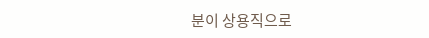분이 상용직으로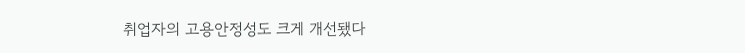취업자의 고용안정성도 크게 개선됐다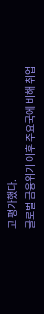고 평가했다.
글로벌 금융위기 이후 주요국에 비해 취업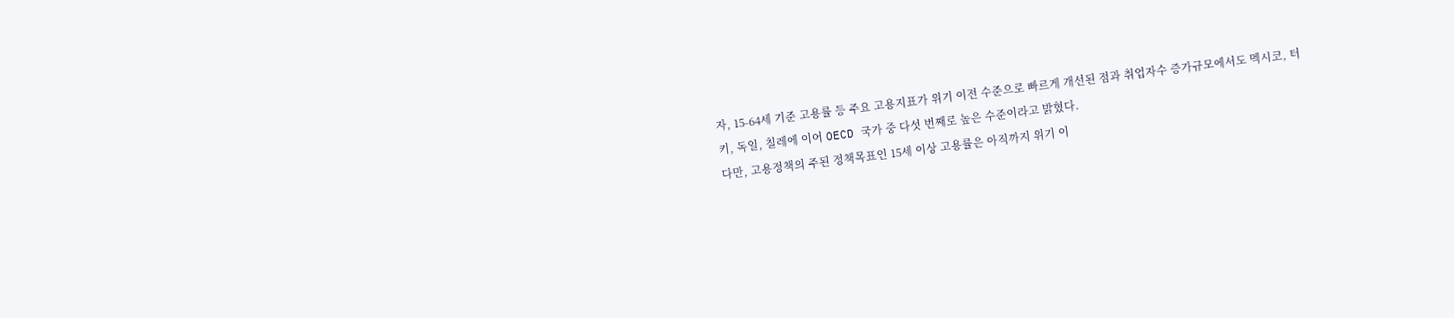자, 15-64세 기준 고용률 등 주요 고용지표가 위기 이전 수준으로 빠르게 개선된 점과 취업자수 증가규모에서도 멕시코, 터키, 독일, 칠레에 이어 OECD 국가 중 다섯 번째로 높은 수준이라고 밝혔다.
다만, 고용정책의 주된 정책목표인 15세 이상 고용률은 아직까지 위기 이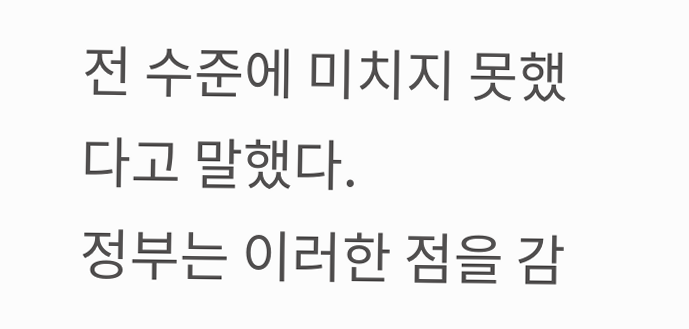전 수준에 미치지 못했다고 말했다.
정부는 이러한 점을 감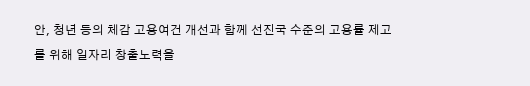안, 청년 등의 체감 고용여건 개선과 함께 선진국 수준의 고용률 제고를 위해 일자리 창출노력을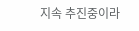지속 추진중이라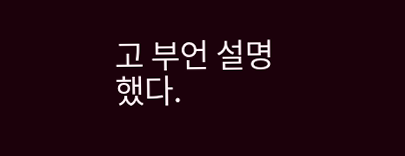고 부언 설명했다.